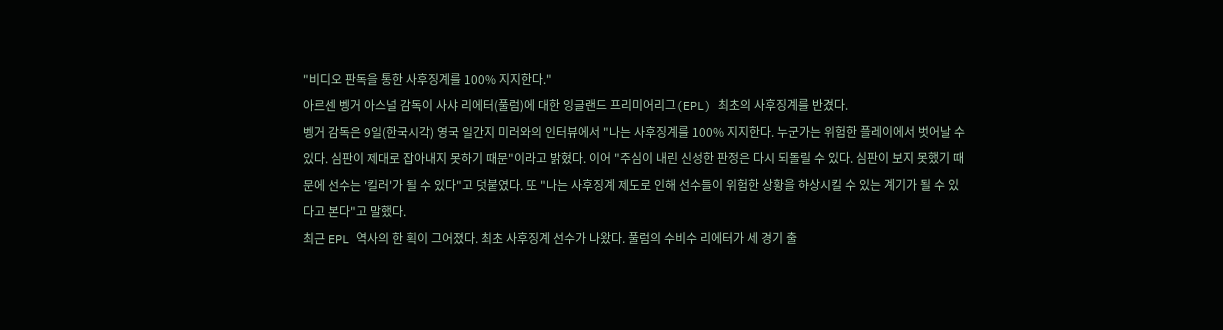"비디오 판독을 통한 사후징계를 100% 지지한다."
아르센 벵거 아스널 감독이 사샤 리에터(풀럼)에 대한 잉글랜드 프리미어리그(EPL) 최초의 사후징계를 반겼다.
벵거 감독은 9일(한국시각) 영국 일간지 미러와의 인터뷰에서 "나는 사후징계를 100% 지지한다. 누군가는 위험한 플레이에서 벗어날 수 있다. 심판이 제대로 잡아내지 못하기 때문"이라고 밝혔다. 이어 "주심이 내린 신성한 판정은 다시 되돌릴 수 있다. 심판이 보지 못했기 때문에 선수는 '킬러'가 될 수 있다"고 덧붙였다. 또 "나는 사후징계 제도로 인해 선수들이 위험한 상황을 햐상시킬 수 있는 계기가 될 수 있다고 본다"고 말했다.
최근 EPL 역사의 한 획이 그어졌다. 최초 사후징계 선수가 나왔다. 풀럼의 수비수 리에터가 세 경기 출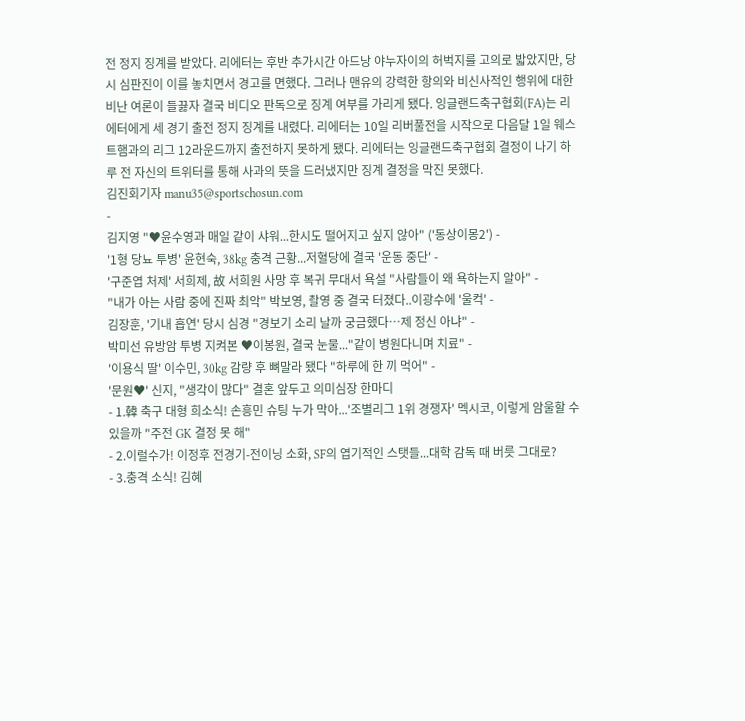전 정지 징계를 받았다. 리에터는 후반 추가시간 아드낭 야누자이의 허벅지를 고의로 밟았지만, 당시 심판진이 이를 놓치면서 경고를 면했다. 그러나 맨유의 강력한 항의와 비신사적인 행위에 대한 비난 여론이 들끓자 결국 비디오 판독으로 징계 여부를 가리게 됐다. 잉글랜드축구협회(FA)는 리에터에게 세 경기 출전 정지 징계를 내렸다. 리에터는 10일 리버풀전을 시작으로 다음달 1일 웨스트햄과의 리그 12라운드까지 출전하지 못하게 됐다. 리에터는 잉글랜드축구협회 결정이 나기 하루 전 자신의 트위터를 통해 사과의 뜻을 드러냈지만 징계 결정을 막진 못했다.
김진회기자 manu35@sportschosun.com
-
김지영 "♥윤수영과 매일 같이 샤워...한시도 떨어지고 싶지 않아" ('동상이몽2') -
'1형 당뇨 투병' 윤현숙, 38kg 충격 근황...저혈당에 결국 '운동 중단' -
'구준엽 처제' 서희제, 故 서희원 사망 후 복귀 무대서 욕설 "사람들이 왜 욕하는지 알아" -
"내가 아는 사람 중에 진짜 최악" 박보영, 촬영 중 결국 터졌다..이광수에 '울컥' -
김장훈, '기내 흡연' 당시 심경 "경보기 소리 날까 궁금했다…제 정신 아냐" -
박미선 유방암 투병 지켜본 ♥이봉원, 결국 눈물..."같이 병원다니며 치료" -
'이용식 딸' 이수민, 30kg 감량 후 뼈말라 됐다 "하루에 한 끼 먹어" -
'문원♥' 신지, "생각이 많다" 결혼 앞두고 의미심장 한마디
- 1.韓 축구 대형 희소식! 손흥민 슈팅 누가 막아...'조별리그 1위 경쟁자' 멕시코, 이렇게 암울할 수 있을까 "주전 GK 결정 못 해"
- 2.이럴수가! 이정후 전경기-전이닝 소화, SF의 엽기적인 스탯들...대학 감독 때 버릇 그대로?
- 3.충격 소식! 김혜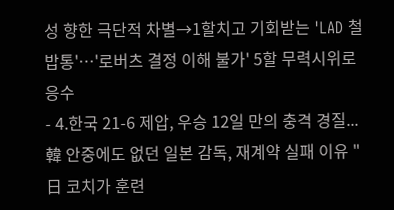성 향한 극단적 차별→1할치고 기회받는 'LAD 철밥통'…'로버츠 결정 이해 불가' 5할 무력시위로 응수
- 4.한국 21-6 제압, 우승 12일 만의 충격 경질...韓 안중에도 없던 일본 감독, 재계약 실패 이유 "日 코치가 훈련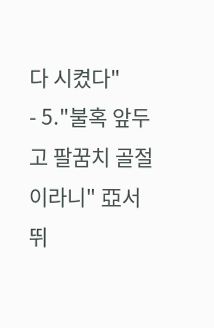다 시켰다"
- 5."불혹 앞두고 팔꿈치 골절이라니" 亞서 뛰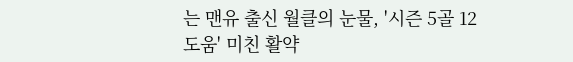는 맨유 출신 월클의 눈물, '시즌 5골 12도움' 미친 활약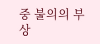중 불의의 부상